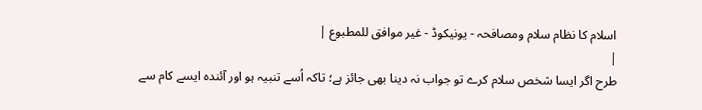اسلام کا نظام سلام ومصافحہ - یونیکوڈ - غیر موافق للمطبوع |
|
طرح اگر ایسا شخص سلام کرے تو جواب نہ دینا بھی جائز ہے؛ تاکہ اُسے تنبیہ ہو اور آئندہ ایسے کام سے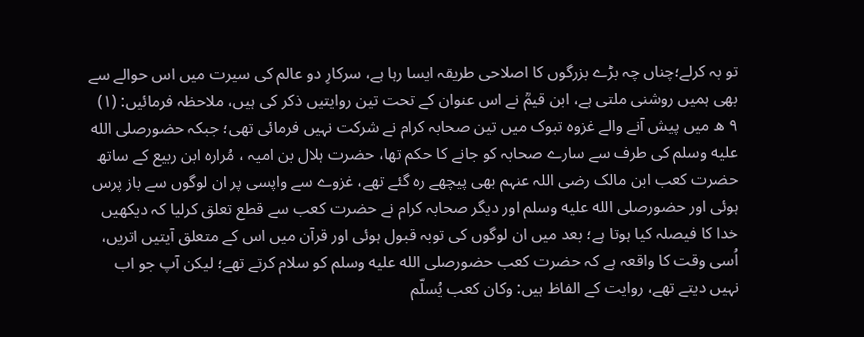تو بہ کرلے؛چناں چہ بڑے بزرگوں کا اصلاحی طریقہ ایسا رہا ہے، سرکارِ دو عالم کی سیرت میں اس حوالے سے بھی ہمیں روشنی ملتی ہے، ابن قیمؒ نے اس عنوان کے تحت تین روایتیں ذکر کی ہیں، ملاحظہ فرمائیں: (۱) ۹ ھ میں پیش آنے والے غزوہ تبوک میں تین صحابہ کرام نے شرکت نہیں فرمائی تھی؛ جبکہ حضورصلى الله عليه وسلم کی طرف سے سارے صحابہ کو جانے کا حکم تھا، حضرت ہلال بن امیہ ، مُرارہ ابن ربیع کے ساتھ حضرت کعب ابن مالک رضی اللہ عنہم بھی پیچھے رہ گئے تھے، غزوے سے واپسی پر ان لوگوں سے باز پرس ہوئی اور حضورصلى الله عليه وسلم اور دیگر صحابہ کرام نے حضرت کعب سے قطع تعلق کرلیا کہ دیکھیں خدا کا فیصلہ کیا ہوتا ہے؛ بعد میں ان لوگوں کی توبہ قبول ہوئی اور قرآن میں اس کے متعلق آیتیں اتریں، اُسی وقت کا واقعہ ہے کہ حضرت کعب حضورصلى الله عليه وسلم کو سلام کرتے تھے؛ لیکن آپ جو اب نہیں دیتے تھے، روایت کے الفاظ ہیں: وکان کعب یُسلّم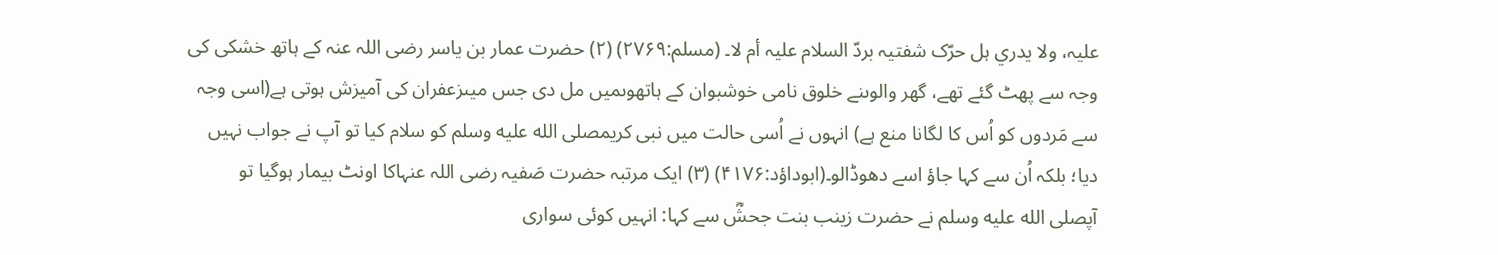علیہ، ولا یدري ہل حرّک شفتیہ بردّ السلام علیہ أم لا۔ (مسلم:۲۷۶۹) (۲) حضرت عمار بن یاسر رضی اللہ عنہ کے ہاتھ خشکی کی وجہ سے پھٹ گئے تھے، گھر والوںنے خلوق نامی خوشبوان کے ہاتھوںمیں مل دی جس میںزعفران کی آمیزش ہوتی ہے(اسی وجہ سے مَردوں کو اُس کا لگانا منع ہے) انہوں نے اُسی حالت میں نبی کریمصلى الله عليه وسلم کو سلام کیا تو آپ نے جواب نہیں دیا؛ بلکہ اُن سے کہا جاؤ اسے دھوڈالو۔(ابوداؤد:۴۱۷۶) (۳) ایک مرتبہ حضرت صَفیہ رضی اللہ عنہاکا اونٹ بیمار ہوگیا تو آپصلى الله عليه وسلم نے حضرت زینب بنت جحشؓ سے کہا: انہیں کوئی سواری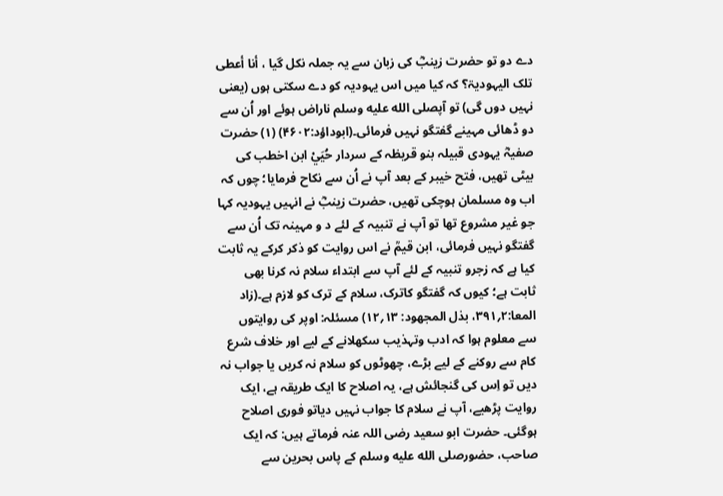دے دو تو حضرت زینبؓ کی زبان سے یہ جملہ نکل گیا ، أنا أعطی تلک الیہودیۃ؟ کہ کیا میں اس یہودیہ کو دے سکتی ہوں (یعنی نہیں دوں گی) تو آپصلى الله عليه وسلم ناراض ہوئے اور اُن سے دو ڈھائی مہینے گفتگو نہیں فرمائی۔(ابوداؤد:۴۶۰۲) (۱) حضرت صفیہؓ یہودی قبیلہ بنو قریظہ کے سردار حُیَيْ ابن اخطب کی بیٹی تھیں، فتح خیبر کے بعد آپ نے اُن سے نکاح فرمایا؛ چوں کہ اب وہ مسلمان ہوچکی تھیں، حضرت زینبؓ نے انہیں یہودیہ کہا جو غیر مشروع تھا تو آپ نے تنبیہ کے لئے د و مہینہ تک اُن سے گفتگو نہیں فرمائی، ابن قیمؒ نے اس روایت کو ذکر کرکے یہ ثابت کیا ہے کہ زجرو تنبیہ کے لئے آپ سے ابتداء سلام نہ کرنا بھی ثابت ہے؛ کیوں کہ گفتگو کاترک، سلام کے ترک کو لازم ہے۔(زاد المعا:۲؍۳۹۱، بذل المجھود: ۱۳؍۱۲) مسئلہ: اوپر کی روایتوں سے معلوم ہوا کہ ادب وتہذیب سکھلانے کے لیے اور خلاف شرع کام سے روکنے کے لیے بڑے، چھوٹوں کو سلام نہ کریں یا جواب نہ دیں تو اِس کی گنجائش ہے، یہ اصلاح کا ایک طریقہ ہے، ایک روایت پڑھیے، آپ نے سلام کا جواب نہیں دیاتو فوری اصلاح ہوگئی۔ حضرت ابو سعید رضی اللہ عنہ فرماتے ہیں: کہ ایک صاحب، حضورصلى الله عليه وسلم کے پاس بحرین سے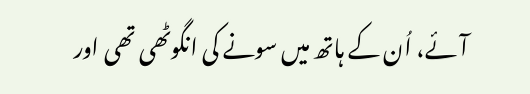آئے، اُن کے ہاتھ میں سونے کی انگوٹھی تھی اور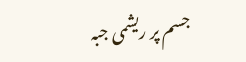جسم پر ریشمی جبہ